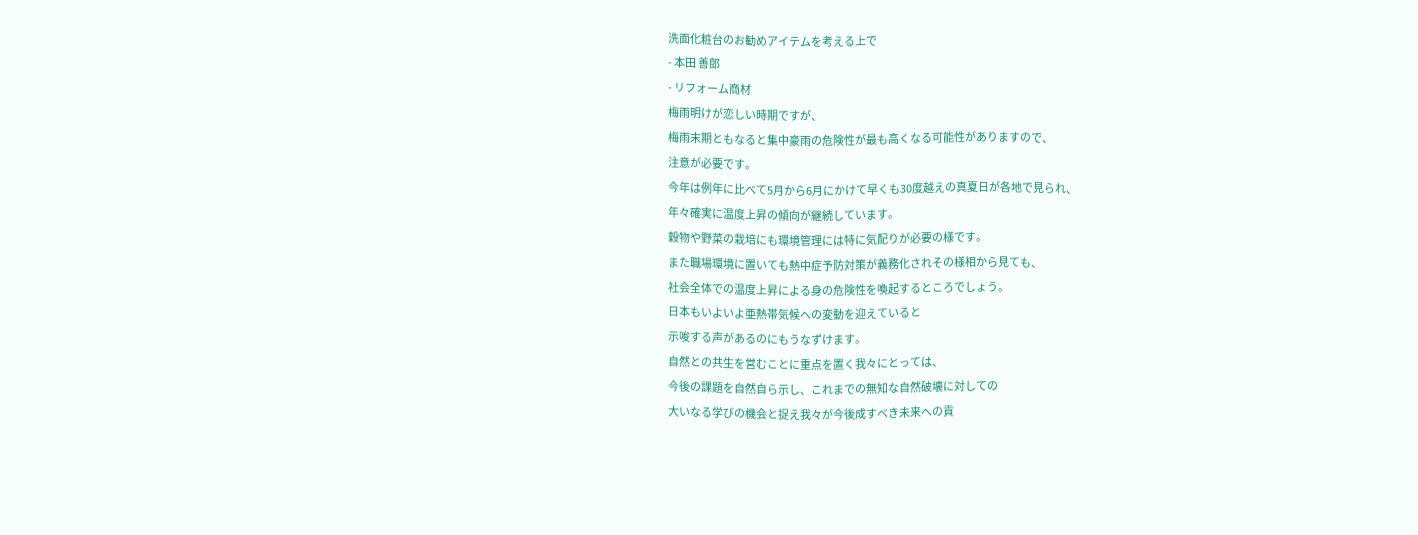洗面化粧台のお勧めアイテムを考える上で
- 本田 善郎
- リフォーム商材
梅雨明けが恋しい時期ですが、
梅雨末期ともなると集中豪雨の危険性が最も高くなる可能性がありますので、
注意が必要です。
今年は例年に比べて5月から6月にかけて早くも30度越えの真夏日が各地で見られ、
年々確実に温度上昇の傾向が継続しています。
穀物や野菜の栽培にも環境管理には特に気配りが必要の様です。
また職場環境に置いても熱中症予防対策が義務化されその様相から見ても、
社会全体での温度上昇による身の危険性を喚起するところでしょう。
日本もいよいよ亜熱帯気候への変動を迎えていると
示唆する声があるのにもうなずけます。
自然との共生を営むことに重点を置く我々にとっては、
今後の課題を自然自ら示し、これまでの無知な自然破壊に対しての
大いなる学びの機会と捉え我々が今後成すべき未来への貢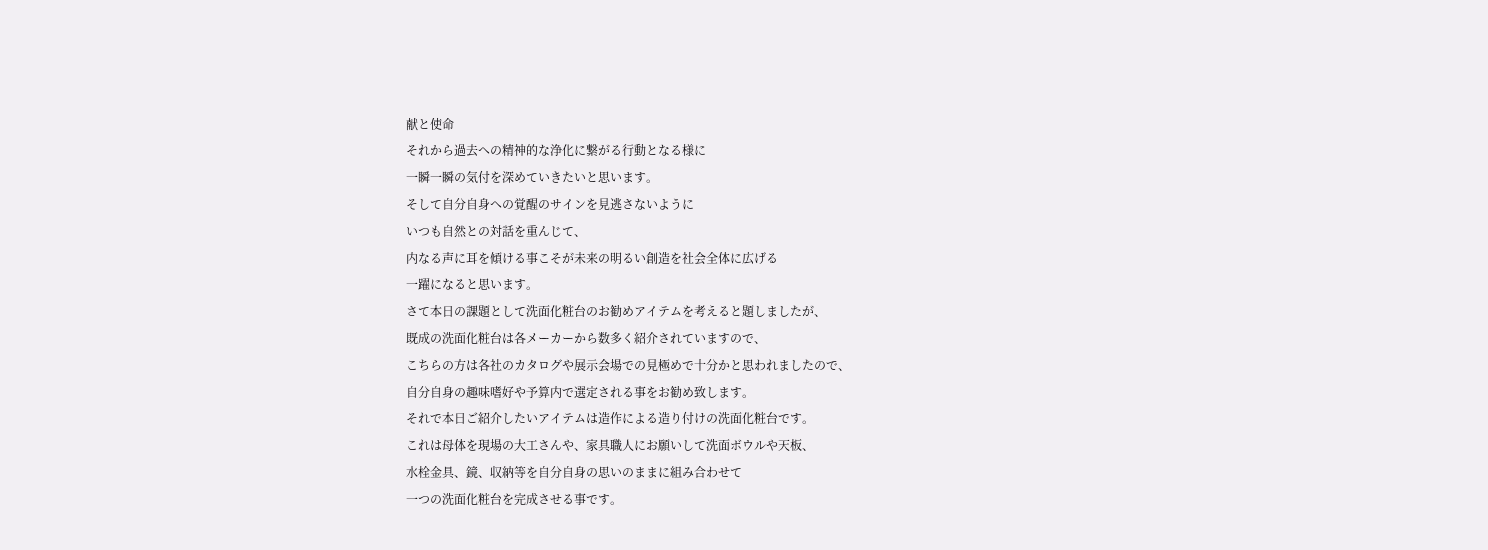献と使命
それから過去への精神的な浄化に繋がる行動となる様に
一瞬一瞬の気付を深めていきたいと思います。
そして自分自身への覚醒のサインを見逃さないように
いつも自然との対話を重んじて、
内なる声に耳を傾ける事こそが未来の明るい創造を社会全体に広げる
一躍になると思います。
さて本日の課題として洗面化粧台のお勧めアイテムを考えると題しましたが、
既成の洗面化粧台は各メーカーから数多く紹介されていますので、
こちらの方は各社のカタログや展示会場での見極めで十分かと思われましたので、
自分自身の趣味嗜好や予算内で選定される事をお勧め致します。
それで本日ご紹介したいアイテムは造作による造り付けの洗面化粧台です。
これは母体を現場の大工さんや、家具職人にお願いして洗面ボウルや天板、
水栓金具、鏡、収納等を自分自身の思いのままに組み合わせて
一つの洗面化粧台を完成させる事です。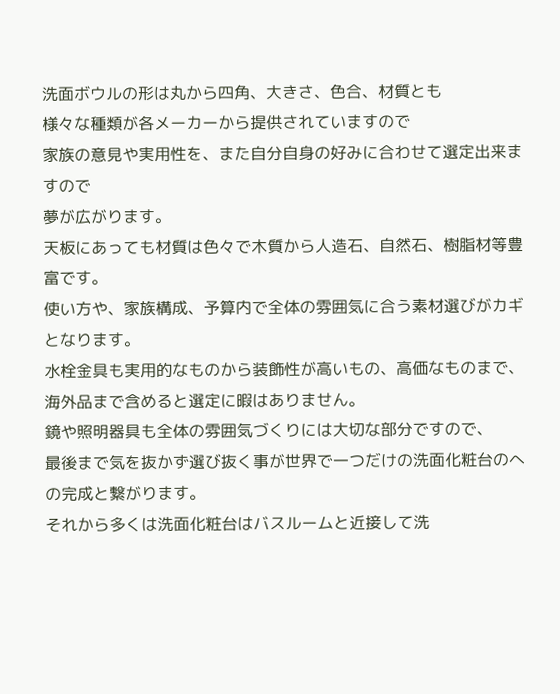洗面ボウルの形は丸から四角、大きさ、色合、材質とも
様々な種類が各メーカーから提供されていますので
家族の意見や実用性を、また自分自身の好みに合わせて選定出来ますので
夢が広がります。
天板にあっても材質は色々で木質から人造石、自然石、樹脂材等豊富です。
使い方や、家族構成、予算内で全体の雰囲気に合う素材選びがカギとなります。
水栓金具も実用的なものから装飾性が高いもの、高価なものまで、
海外品まで含めると選定に暇はありません。
鏡や照明器具も全体の雰囲気づくりには大切な部分ですので、
最後まで気を抜かず選び抜く事が世界で一つだけの洗面化粧台のへの完成と繋がります。
それから多くは洗面化粧台はバスルームと近接して洗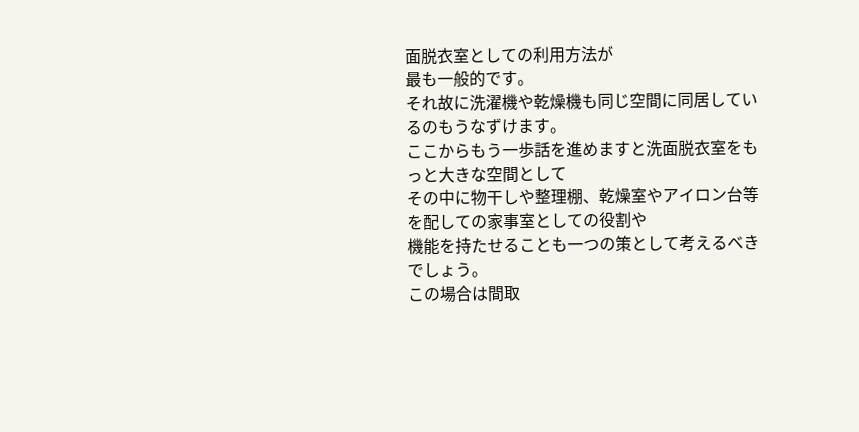面脱衣室としての利用方法が
最も一般的です。
それ故に洗濯機や乾燥機も同じ空間に同居しているのもうなずけます。
ここからもう一歩話を進めますと洗面脱衣室をもっと大きな空間として
その中に物干しや整理棚、乾燥室やアイロン台等を配しての家事室としての役割や
機能を持たせることも一つの策として考えるべきでしょう。
この場合は間取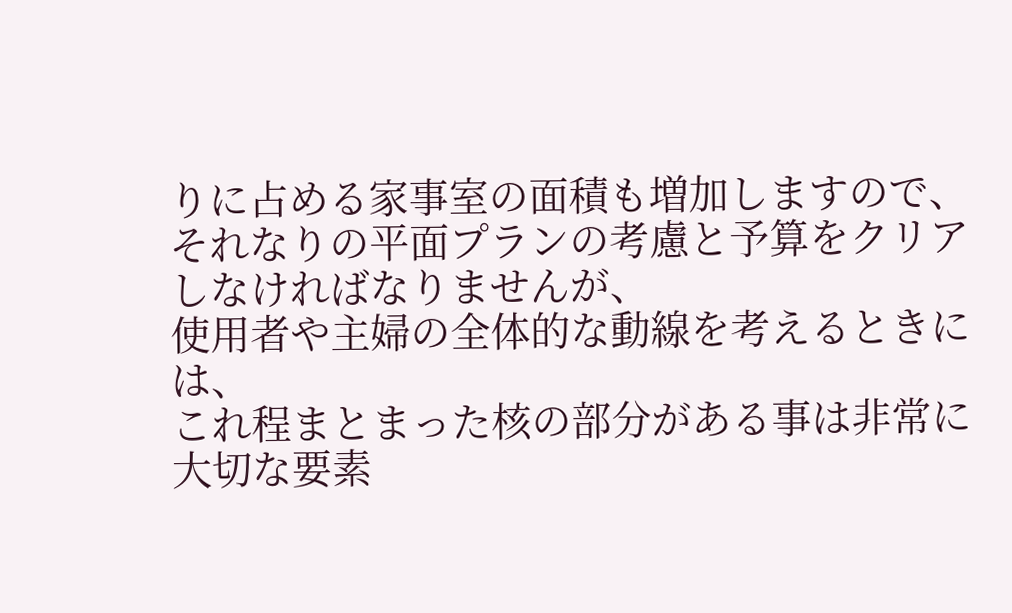りに占める家事室の面積も増加しますので、
それなりの平面プランの考慮と予算をクリアしなければなりませんが、
使用者や主婦の全体的な動線を考えるときには、
これ程まとまった核の部分がある事は非常に大切な要素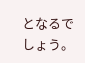となるでしょう。